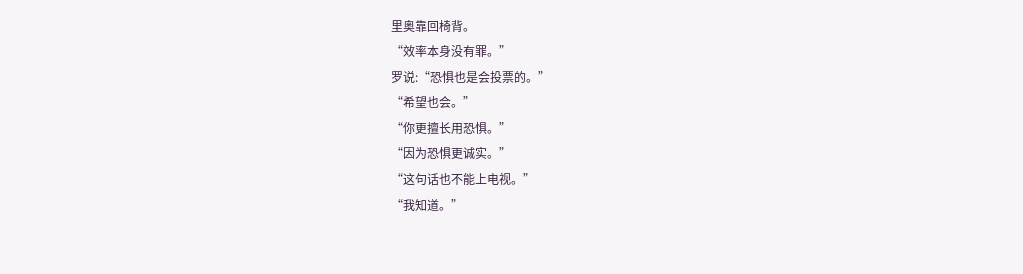里奥靠回椅背。
“效率本身没有罪。”
罗说:“恐惧也是会投票的。”
“希望也会。”
“你更擅长用恐惧。”
“因为恐惧更诚实。”
“这句话也不能上电视。”
“我知道。”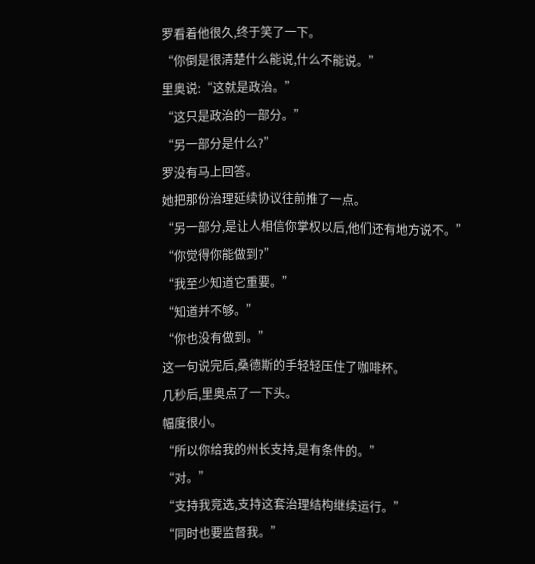罗看着他很久,终于笑了一下。
“你倒是很清楚什么能说,什么不能说。”
里奥说:“这就是政治。”
“这只是政治的一部分。”
“另一部分是什么?”
罗没有马上回答。
她把那份治理延续协议往前推了一点。
“另一部分,是让人相信你掌权以后,他们还有地方说不。”
“你觉得你能做到?”
“我至少知道它重要。”
“知道并不够。”
“你也没有做到。”
这一句说完后,桑德斯的手轻轻压住了咖啡杯。
几秒后,里奥点了一下头。
幅度很小。
“所以你给我的州长支持,是有条件的。”
“对。”
“支持我竞选,支持这套治理结构继续运行。”
“同时也要监督我。”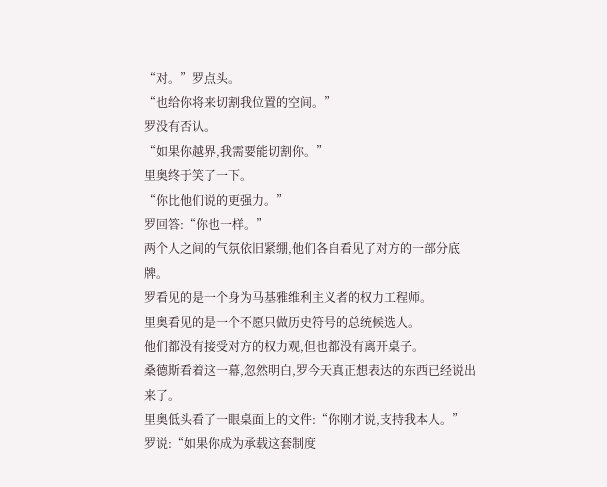“对。”罗点头。
“也给你将来切割我位置的空间。”
罗没有否认。
“如果你越界,我需要能切割你。”
里奥终于笑了一下。
“你比他们说的更强力。”
罗回答:“你也一样。”
两个人之间的气氛依旧紧绷,他们各自看见了对方的一部分底牌。
罗看见的是一个身为马基雅维利主义者的权力工程师。
里奥看见的是一个不愿只做历史符号的总统候选人。
他们都没有接受对方的权力观,但也都没有离开桌子。
桑德斯看着这一幕,忽然明白,罗今天真正想表达的东西已经说出来了。
里奥低头看了一眼桌面上的文件:“你刚才说,支持我本人。”
罗说:“如果你成为承载这套制度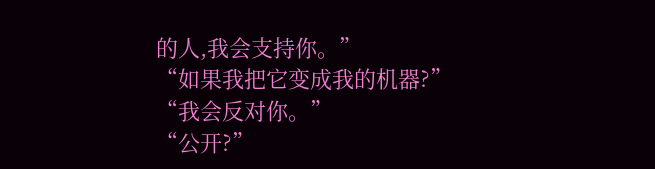的人,我会支持你。”
“如果我把它变成我的机器?”
“我会反对你。”
“公开?”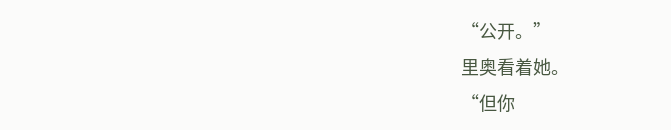“公开。”
里奥看着她。
“但你